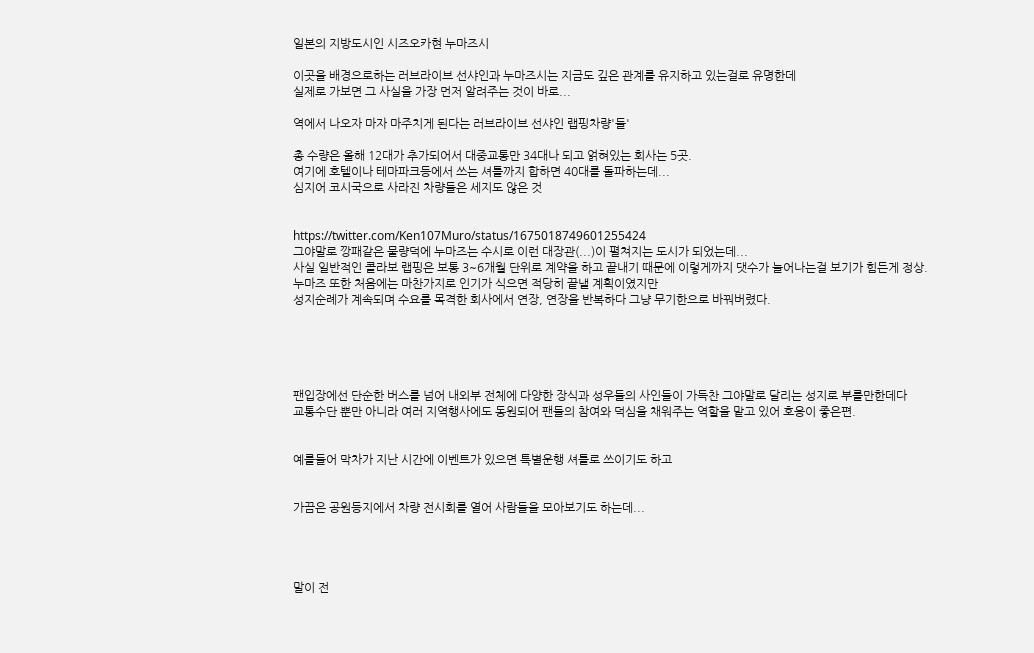일본의 지방도시인 시즈오카현 누마즈시

이곳을 배경으로하는 러브라이브 선샤인과 누마즈시는 지금도 깊은 관계를 유지하고 있는걸로 유명한데
실제로 가보면 그 사실을 가장 먼저 알려주는 것이 바로...

역에서 나오자 마자 마주치게 된다는 러브라이브 선샤인 랩핑차량'들'

총 수량은 올해 12대가 추가되어서 대중교통만 34대나 되고 얽혀있는 회사는 5곳.
여기에 호텔이나 테마파크등에서 쓰는 셔틀까지 합하면 40대를 돌파하는데...
심지어 코시국으로 사라진 차량들은 세지도 않은 것


https://twitter.com/Ken107Muro/status/1675018749601255424
그야말로 깡패같은 물량덕에 누마즈는 수시로 이런 대장관(...)이 펼쳐지는 도시가 되었는데...
사실 일반적인 콜라보 랩핑은 보통 3~6개월 단위로 계약을 하고 끝내기 때문에 이렇게까지 댓수가 늘어나는걸 보기가 힘든게 정상.
누마즈 또한 처음에는 마찬가지로 인기가 식으면 적당히 끝낼 계획이였지만
성지순례가 계속되며 수요를 목격한 회사에서 연장, 연장을 반복하다 그냥 무기한으로 바꿔버렸다.





팬입장에선 단순한 버스를 넘어 내외부 전체에 다양한 장식과 성우들의 사인들이 가득찬 그야말로 달리는 성지로 부를만한데다
교통수단 뿐만 아니라 여러 지역행사에도 동원되어 팬들의 참여와 덕심을 채워주는 역할을 맡고 있어 호응이 좋은편.


예를들어 막차가 지난 시간에 이벤트가 있으면 특별운행 셔틀로 쓰이기도 하고


가끔은 공원등지에서 차량 전시회를 열어 사람들을 모아보기도 하는데...




말이 전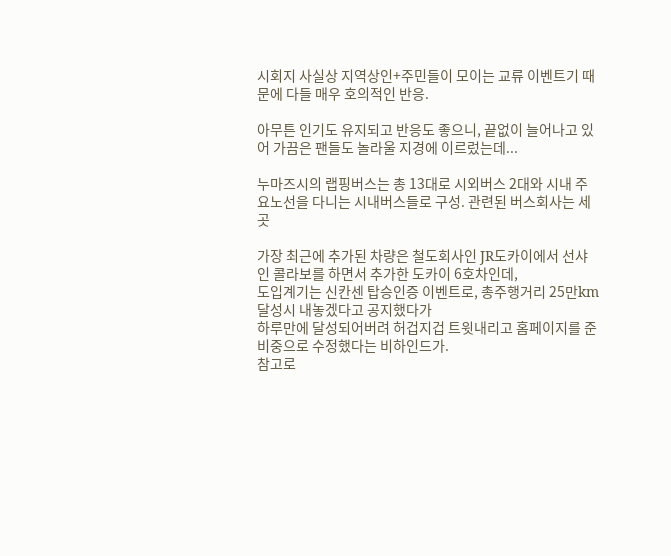시회지 사실상 지역상인+주민들이 모이는 교류 이벤트기 때문에 다들 매우 호의적인 반응.

아무튼 인기도 유지되고 반응도 좋으니, 끝없이 늘어나고 있어 가끔은 팬들도 놀라울 지경에 이르렀는데...

누마즈시의 랩핑버스는 총 13대로 시외버스 2대와 시내 주요노선을 다니는 시내버스들로 구성. 관련된 버스회사는 세곳

가장 최근에 추가된 차량은 철도회사인 JR도카이에서 선샤인 콜라보를 하면서 추가한 도카이 6호차인데,
도입계기는 신칸센 탑승인증 이벤트로, 총주행거리 25만km 달성시 내놓겠다고 공지했다가
하루만에 달성되어버려 허겁지겁 트윗내리고 홈페이지를 준비중으로 수정했다는 비하인드가.
참고로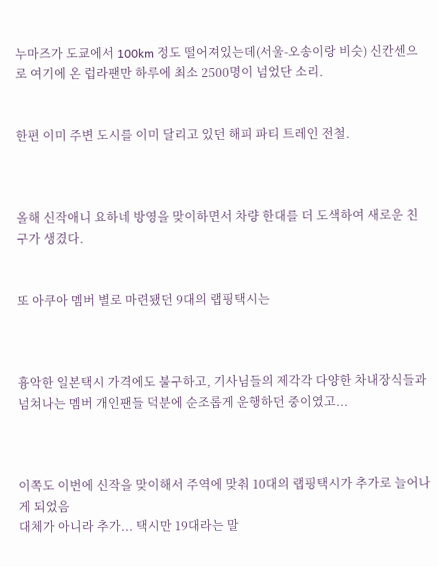누마즈가 도쿄에서 100km 정도 떨어져있는데(서울-오송이랑 비슷) 신칸센으로 여기에 온 럽라팬만 하루에 최소 2500명이 넘었단 소리.


한편 이미 주변 도시를 이미 달리고 있던 해피 파티 트레인 전철.



올해 신작애니 요하네 방영을 맞이하면서 차량 한대를 더 도색하여 새로운 친구가 생겼다.


또 아쿠아 멤버 별로 마련됐던 9대의 랩핑택시는



흉악한 일본택시 가격에도 불구하고, 기사님들의 제각각 다양한 차내장식들과
넘쳐나는 멤버 개인팬들 덕분에 순조롭게 운행하던 중이였고...



이쪽도 이번에 신작을 맞이해서 주역에 맞춰 10대의 랩핑택시가 추가로 늘어나게 되었음
대체가 아니라 추가... 택시만 19대라는 말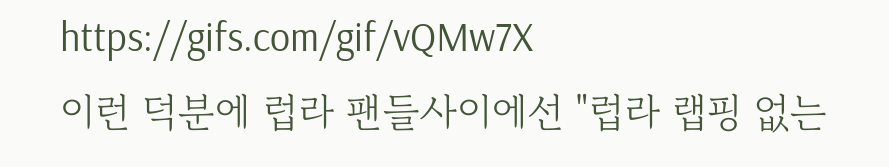https://gifs.com/gif/vQMw7X
이런 덕분에 럽라 팬들사이에선 "럽라 랩핑 없는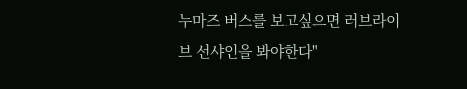누마즈 버스를 보고싶으면 러브라이브 선샤인을 봐야한다"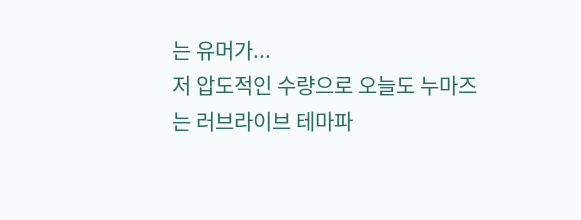는 유머가...
저 압도적인 수량으로 오늘도 누마즈는 러브라이브 테마파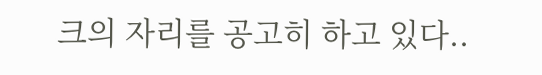크의 자리를 공고히 하고 있다..